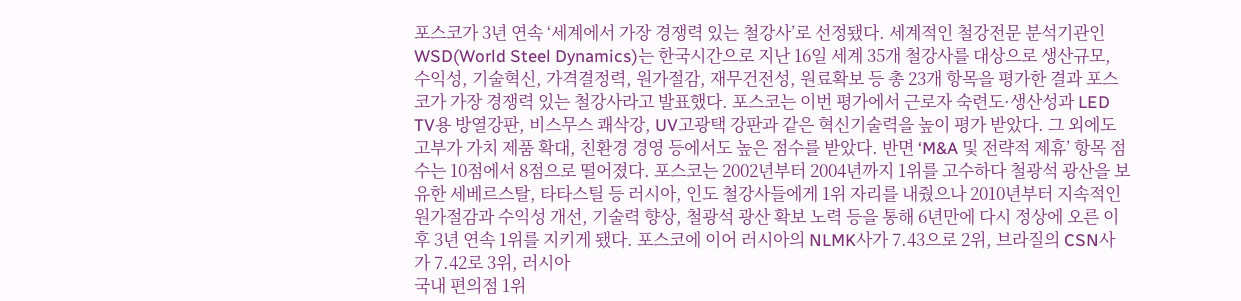포스코가 3년 연속 ‘세계에서 가장 경쟁력 있는 철강사’로 선정됐다. 세계적인 철강전문 분석기관인 WSD(World Steel Dynamics)는 한국시간으로 지난 16일 세계 35개 철강사를 대상으로 생산규모, 수익성, 기술혁신, 가격결정력, 원가절감, 재무건전성, 원료확보 등 총 23개 항목을 평가한 결과 포스코가 가장 경쟁력 있는 철강사라고 발표했다. 포스코는 이번 평가에서 근로자 숙련도·생산성과 LED TV용 방열강판, 비스무스 쾌삭강, UV고광택 강판과 같은 혁신기술력을 높이 평가 받았다. 그 외에도 고부가 가치 제품 확대, 친환경 경영 등에서도 높은 점수를 받았다. 반면 ‘M&A 및 전략적 제휴’ 항목 점수는 10점에서 8점으로 떨어졌다. 포스코는 2002년부터 2004년까지 1위를 고수하다 철광석 광산을 보유한 세베르스탈, 타타스틸 등 러시아, 인도 철강사들에게 1위 자리를 내줬으나 2010년부터 지속적인 원가절감과 수익성 개선, 기술력 향상, 철광석 광산 확보 노력 등을 통해 6년만에 다시 정상에 오른 이후 3년 연속 1위를 지키게 됐다. 포스코에 이어 러시아의 NLMK사가 7.43으로 2위, 브라질의 CSN사가 7.42로 3위, 러시아
국내 편의점 1위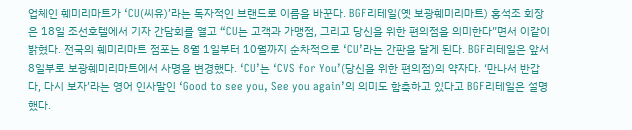업체인 훼미리마트가 ‘CU(씨유)’라는 독자적인 브랜드로 이름을 바꾼다. BGF리테일(옛 보광훼미리마트) 홍석조 회장은 18일 조선호텔에서 기자 간담회를 열고 “CU는 고객과 가맹점, 그리고 당신을 위한 편의점을 의미한다”면서 이같이 밝혔다. 전국의 훼미리마트 점포는 8월 1일부터 10월까지 순차적으로 ‘CU’라는 간판을 달게 된다. BGF리테일은 앞서 8일부로 보광훼미리마트에서 사명을 변경했다. ‘CU’는 ‘CVS for You’(당신을 위한 편의점)의 약자다. ‘만나서 반갑다, 다시 보자’라는 영어 인사말인 ‘Good to see you, See you again’의 의미도 함축하고 있다고 BGF리테일은 설명했다.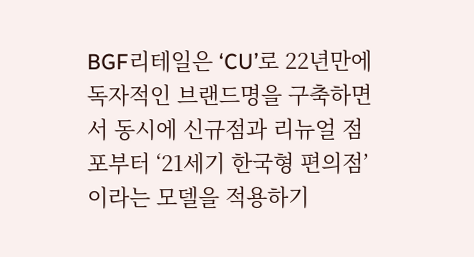BGF리테일은 ‘CU’로 22년만에 독자적인 브랜드명을 구축하면서 동시에 신규점과 리뉴얼 점포부터 ‘21세기 한국형 편의점’이라는 모델을 적용하기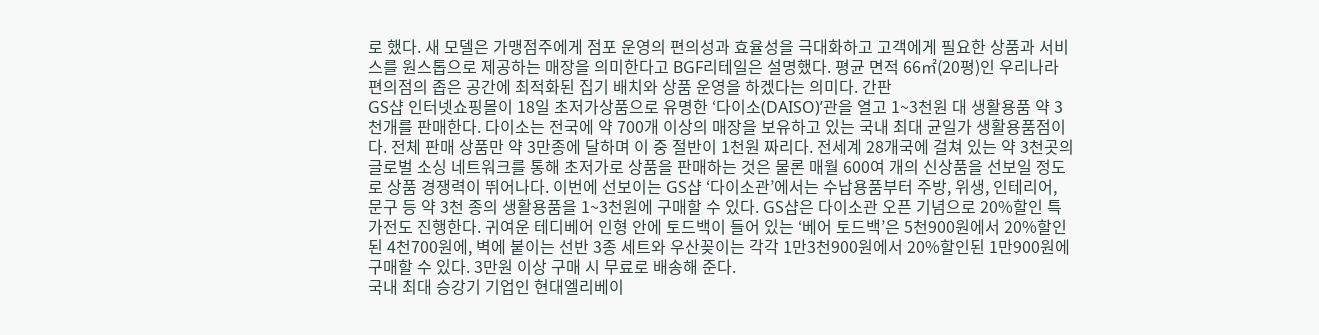로 했다. 새 모델은 가맹점주에게 점포 운영의 편의성과 효율성을 극대화하고 고객에게 필요한 상품과 서비스를 원스톱으로 제공하는 매장을 의미한다고 BGF리테일은 설명했다. 평균 면적 66㎡(20평)인 우리나라 편의점의 좁은 공간에 최적화된 집기 배치와 상품 운영을 하겠다는 의미다. 간판
GS샵 인터넷쇼핑몰이 18일 초저가상품으로 유명한 ‘다이소(DAISO)’관을 열고 1~3천원 대 생활용품 약 3천개를 판매한다. 다이소는 전국에 약 700개 이상의 매장을 보유하고 있는 국내 최대 균일가 생활용품점이다. 전체 판매 상품만 약 3만종에 달하며 이 중 절반이 1천원 짜리다. 전세계 28개국에 걸쳐 있는 약 3천곳의 글로벌 소싱 네트워크를 통해 초저가로 상품을 판매하는 것은 물론 매월 600여 개의 신상품을 선보일 정도로 상품 경쟁력이 뛰어나다. 이번에 선보이는 GS샵 ‘다이소관’에서는 수납용품부터 주방, 위생, 인테리어, 문구 등 약 3천 종의 생활용품을 1~3천원에 구매할 수 있다. GS샵은 다이소관 오픈 기념으로 20%할인 특가전도 진행한다. 귀여운 테디베어 인형 안에 토드백이 들어 있는 ‘베어 토드백’은 5천900원에서 20%할인된 4천700원에, 벽에 붙이는 선반 3종 세트와 우산꽂이는 각각 1만3천900원에서 20%할인된 1만900원에 구매할 수 있다. 3만원 이상 구매 시 무료로 배송해 준다.
국내 최대 승강기 기업인 현대엘리베이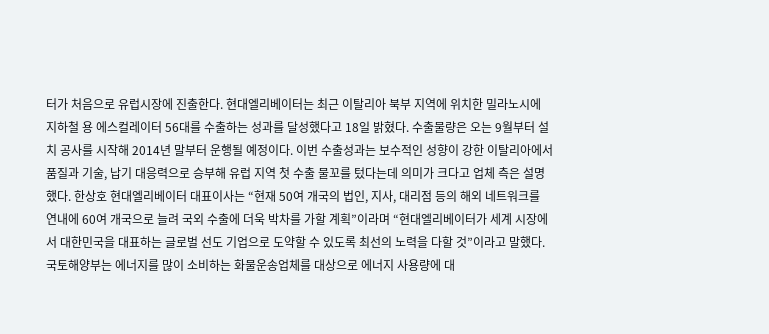터가 처음으로 유럽시장에 진출한다. 현대엘리베이터는 최근 이탈리아 북부 지역에 위치한 밀라노시에 지하철 용 에스컬레이터 56대를 수출하는 성과를 달성했다고 18일 밝혔다. 수출물량은 오는 9월부터 설치 공사를 시작해 2014년 말부터 운행될 예정이다. 이번 수출성과는 보수적인 성향이 강한 이탈리아에서 품질과 기술, 납기 대응력으로 승부해 유럽 지역 첫 수출 물꼬를 텄다는데 의미가 크다고 업체 측은 설명했다. 한상호 현대엘리베이터 대표이사는 “현재 50여 개국의 법인, 지사, 대리점 등의 해외 네트워크를 연내에 60여 개국으로 늘려 국외 수출에 더욱 박차를 가할 계획”이라며 “현대엘리베이터가 세계 시장에서 대한민국을 대표하는 글로벌 선도 기업으로 도약할 수 있도록 최선의 노력을 다할 것”이라고 말했다.
국토해양부는 에너지를 많이 소비하는 화물운송업체를 대상으로 에너지 사용량에 대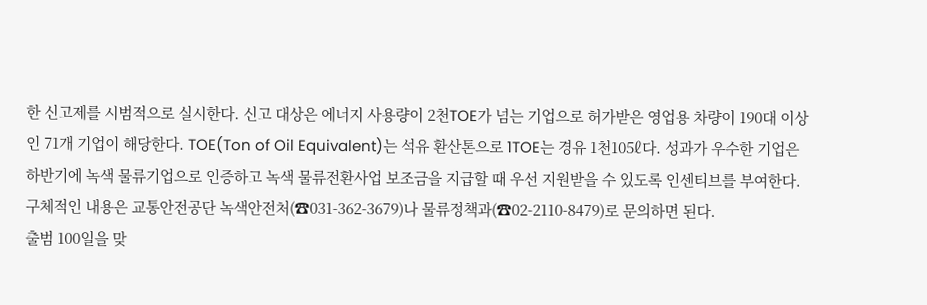한 신고제를 시범적으로 실시한다. 신고 대상은 에너지 사용량이 2천TOE가 넘는 기업으로 허가받은 영업용 차량이 190대 이상인 71개 기업이 해당한다. TOE(Ton of Oil Equivalent)는 석유 환산톤으로 1TOE는 경유 1천105ℓ다. 성과가 우수한 기업은 하반기에 녹색 물류기업으로 인증하고 녹색 물류전환사업 보조금을 지급할 때 우선 지원받을 수 있도록 인센티브를 부여한다. 구체적인 내용은 교통안전공단 녹색안전처(☎031-362-3679)나 물류정책과(☎02-2110-8479)로 문의하면 된다.
출범 100일을 맞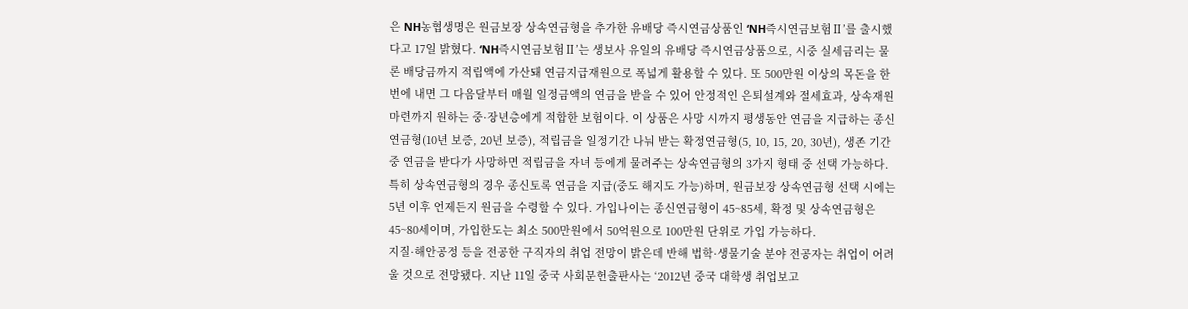은 NH농협생명은 원금보장 상속연금형을 추가한 유배당 즉시연금상품인 ‘NH즉시연금보험Ⅱ’를 출시했다고 17일 밝혔다. ‘NH즉시연금보험Ⅱ’는 생보사 유일의 유배당 즉시연금상품으로, 시중 실세금리는 물론 배당금까지 적립액에 가산돼 연금지급재원으로 폭넓게 활용할 수 있다. 또 500만원 이상의 목돈을 한번에 내면 그 다음달부터 매월 일정금액의 연금을 받을 수 있어 안정적인 은퇴설계와 절세효과, 상속재원 마련까지 원하는 중·장년층에게 적합한 보험이다. 이 상품은 사망 시까지 평생동안 연금을 지급하는 종신연금형(10년 보증, 20년 보증), 적립금을 일정기간 나눠 받는 확정연금형(5, 10, 15, 20, 30년), 생존 기간 중 연금을 받다가 사망하면 적립금을 자녀 등에게 물려주는 상속연금형의 3가지 형태 중 선택 가능하다. 특히 상속연금형의 경우 종신토록 연금을 지급(중도 해지도 가능)하며, 원금보장 상속연금형 선택 시에는 5년 이후 언제든지 원금을 수령할 수 있다. 가입나이는 종신연금형이 45~85세, 확정 및 상속연금형은 45~80세이며, 가입한도는 최소 500만원에서 50억원으로 100만원 단위로 가입 가능하다.
지질·해안공정 등을 전공한 구직자의 취업 전망이 밝은데 반해 법학·생물기술 분야 전공자는 취업이 어려울 것으로 전망됐다. 지난 11일 중국 사회문헌출판사는 ‘2012년 중국 대학생 취업보고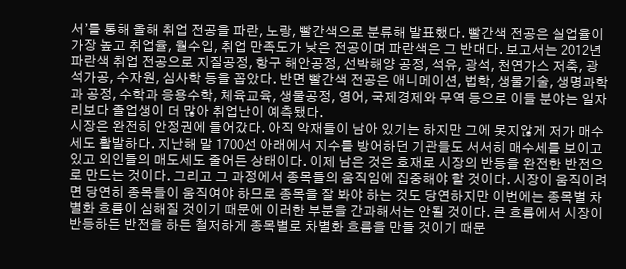서’를 통해 올해 취업 전공을 파란, 노랑, 빨간색으로 분류해 발표했다. 빨간색 전공은 실업율이 가장 높고 취업율, 월수입, 취업 만족도가 낮은 전공이며 파란색은 그 반대다. 보고서는 2012년 파란색 취업 전공으로 지질공정, 항구 해안공정, 선박해양 공정, 석유, 광석, 천연가스 저축, 광석가공, 수자원, 심사학 등을 꼽았다. 반면 빨간색 전공은 애니메이션, 법학, 생물기술, 생명과학과 공정, 수학과 응용수학, 체육교육, 생물공정, 영어, 국제경제와 무역 등으로 이들 분야는 일자리보다 졸업생이 더 많아 취업난이 예측됐다.
시장은 완전히 안정권에 들어갔다. 아직 악재들이 남아 있기는 하지만 그에 못지않게 저가 매수세도 활발하다. 지난해 말 1700선 아래에서 지수를 방어하던 기관들도 서서히 매수세를 보이고 있고 외인들의 매도세도 줄어든 상태이다. 이제 남은 것은 호재로 시장의 반등을 완전한 반전으로 만드는 것이다. 그리고 그 과정에서 종목들의 움직임에 집중해야 할 것이다. 시장이 움직이려면 당연히 종목들이 움직여야 하므로 종목을 잘 봐야 하는 것도 당연하지만 이번에는 종목별 차별화 흐름이 심해질 것이기 때문에 이러한 부분을 간과해서는 안될 것이다. 큰 흐름에서 시장이 반등하든 반전을 하든 철저하게 종목별로 차별화 흐름을 만들 것이기 때문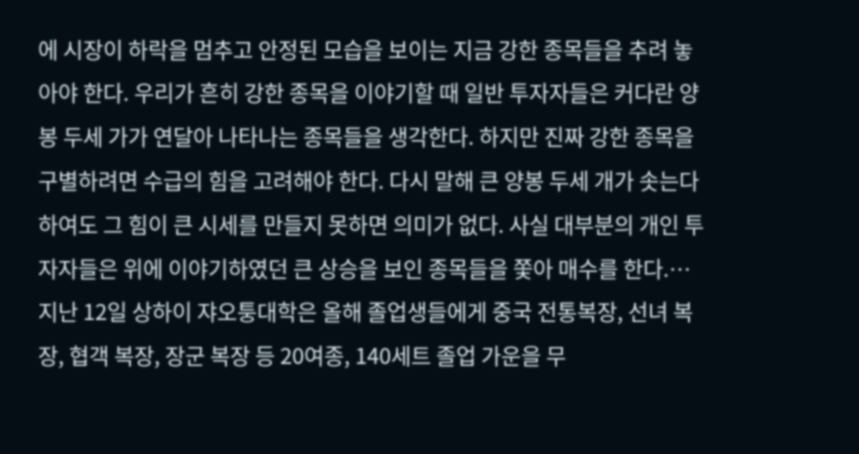에 시장이 하락을 멈추고 안정된 모습을 보이는 지금 강한 종목들을 추려 놓아야 한다. 우리가 흔히 강한 종목을 이야기할 때 일반 투자자들은 커다란 양봉 두세 가가 연달아 나타나는 종목들을 생각한다. 하지만 진짜 강한 종목을 구별하려면 수급의 힘을 고려해야 한다. 다시 말해 큰 양봉 두세 개가 솟는다 하여도 그 힘이 큰 시세를 만들지 못하면 의미가 없다. 사실 대부분의 개인 투자자들은 위에 이야기하였던 큰 상승을 보인 종목들을 쫓아 매수를 한다.…
지난 12일 상하이 쟈오퉁대학은 올해 졸업생들에게 중국 전통복장, 선녀 복장, 협객 복장, 장군 복장 등 20여종, 140세트 졸업 가운을 무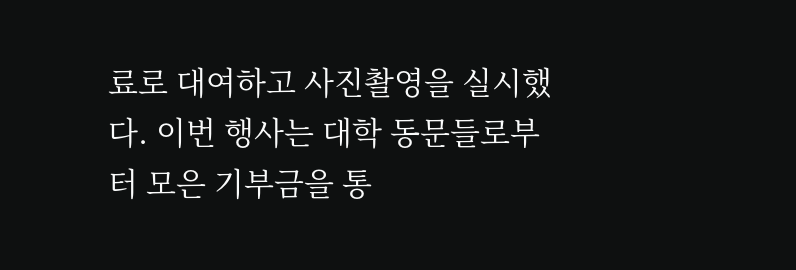료로 대여하고 사진촬영을 실시했다. 이번 행사는 대학 동문들로부터 모은 기부금을 통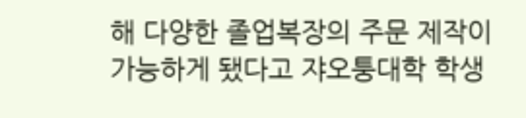해 다양한 졸업복장의 주문 제작이 가능하게 됐다고 쟈오퉁대학 학생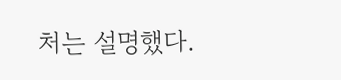처는 설명했다.